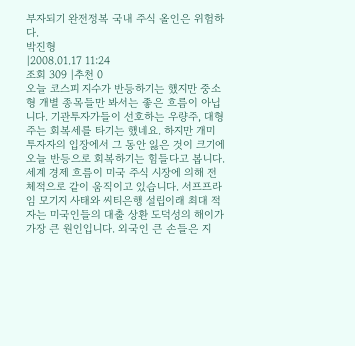부자되기 완전정복 국내 주식 올인은 위험하다.
박진형
|2008.01.17 11:24
조회 309 |추천 0
오늘 코스피 지수가 반등하기는 했지만 중소형 개별 종목들만 봐서는 좋은 흐름이 아닙니다. 기관투자가들이 선호하는 우량주, 대형주는 회복세를 타기는 했네요. 하지만 개미 투자자의 입장에서 그 동안 잃은 것이 크기에 오늘 반등으로 회복하기는 힘들다고 봅니다. 세계 경제 흐름이 미국 주식 시장에 의해 전체적으로 같이 움직이고 있습니다. 서프프라임 모기지 사태와 씨티은행 설립이래 최대 적자는 미국인들의 대출 상환 도덕성의 해이가 가장 큰 원인입니다. 외국인 큰 손들은 지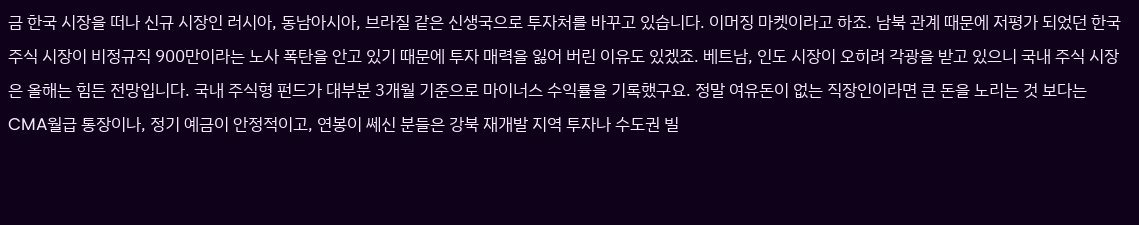금 한국 시장을 떠나 신규 시장인 러시아, 동남아시아, 브라질 같은 신생국으로 투자처를 바꾸고 있습니다. 이머징 마켓이라고 하죠. 남북 관계 때문에 저평가 되었던 한국 주식 시장이 비정규직 900만이라는 노사 폭탄을 안고 있기 때문에 투자 매력을 잃어 버린 이유도 있겠죠. 베트남, 인도 시장이 오히려 각광을 받고 있으니 국내 주식 시장은 올해는 힘든 전망입니다. 국내 주식형 펀드가 대부분 3개월 기준으로 마이너스 수익률을 기록했구요. 정말 여유돈이 없는 직장인이라면 큰 돈을 노리는 것 보다는 CMA월급 통장이나, 정기 예금이 안정적이고, 연봉이 쎄신 분들은 강북 재개발 지역 투자나 수도권 빌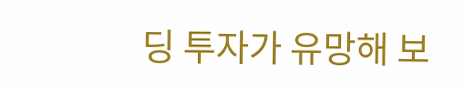딩 투자가 유망해 보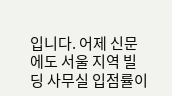입니다. 어제 신문에도 서울 지역 빌딩 사무실 입점률이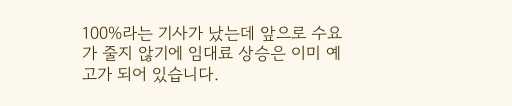100%라는 기사가 났는데 앞으로 수요가 줄지 않기에 임대료 상승은 이미 예고가 되어 있습니다.